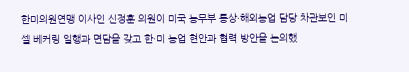한미의원연맹 이사인 신정훈 의원이 미국 농무부 통상·해외농업 담당 차관보인 미셀 베커링 일행과 면담을 갖고 한·미 농업 현안과 협력 방안을 논의했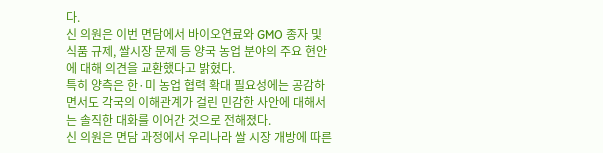다.
신 의원은 이번 면담에서 바이오연료와 GMO 종자 및 식품 규제, 쌀시장 문제 등 양국 농업 분야의 주요 현안에 대해 의견을 교환했다고 밝혔다.
특히 양측은 한·미 농업 협력 확대 필요성에는 공감하면서도 각국의 이해관계가 걸린 민감한 사안에 대해서는 솔직한 대화를 이어간 것으로 전해졌다.
신 의원은 면담 과정에서 우리나라 쌀 시장 개방에 따른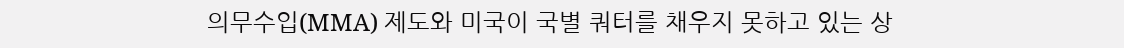의무수입(MMA) 제도와 미국이 국별 쿼터를 채우지 못하고 있는 상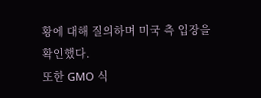황에 대해 질의하며 미국 측 입장을 확인했다.
또한 GMO 식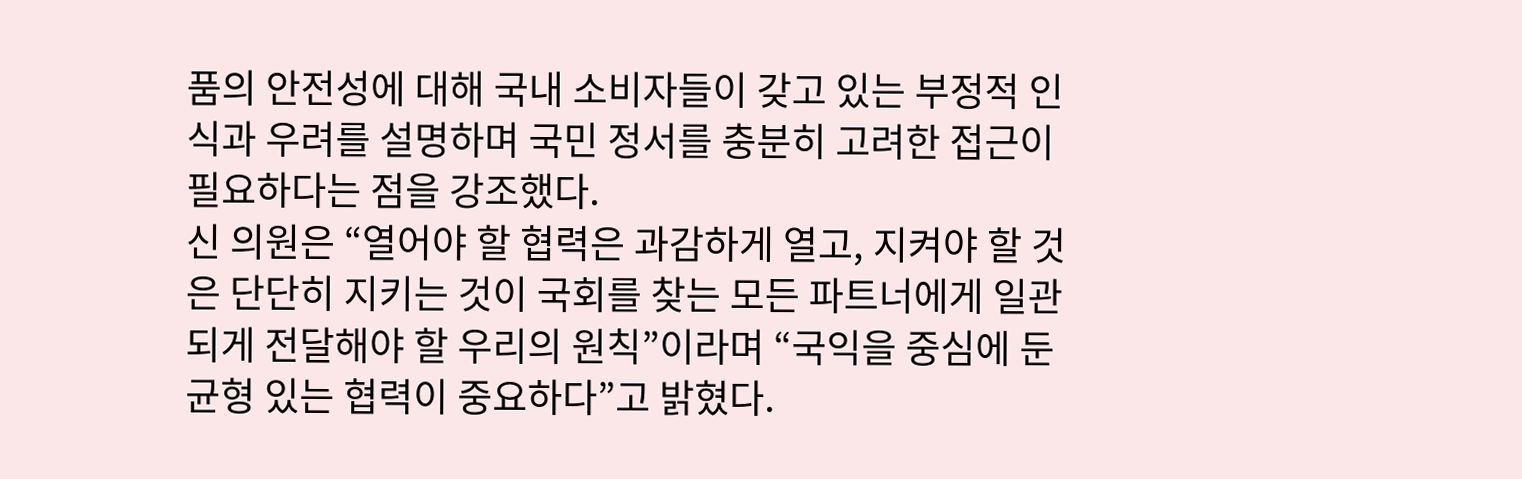품의 안전성에 대해 국내 소비자들이 갖고 있는 부정적 인식과 우려를 설명하며 국민 정서를 충분히 고려한 접근이 필요하다는 점을 강조했다.
신 의원은 “열어야 할 협력은 과감하게 열고, 지켜야 할 것은 단단히 지키는 것이 국회를 찾는 모든 파트너에게 일관되게 전달해야 할 우리의 원칙”이라며 “국익을 중심에 둔 균형 있는 협력이 중요하다”고 밝혔다.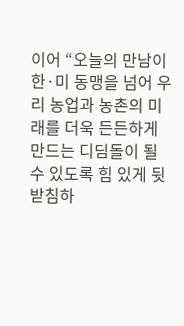이어 “오늘의 만남이 한·미 동맹을 넘어 우리 농업과 농촌의 미래를 더욱 든든하게 만드는 디딤돌이 될 수 있도록 힘 있게 뒷받침하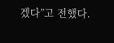겠다”고 전했다.